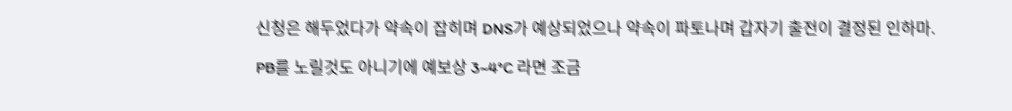신청은 해두었다가 약속이 잡히며 DNS가 예상되었으나 약속이 파토나며 갑자기 출전이 결정된 인하마.

PB를 노릴것도 아니기에 예보상 3~4°C 라면 조금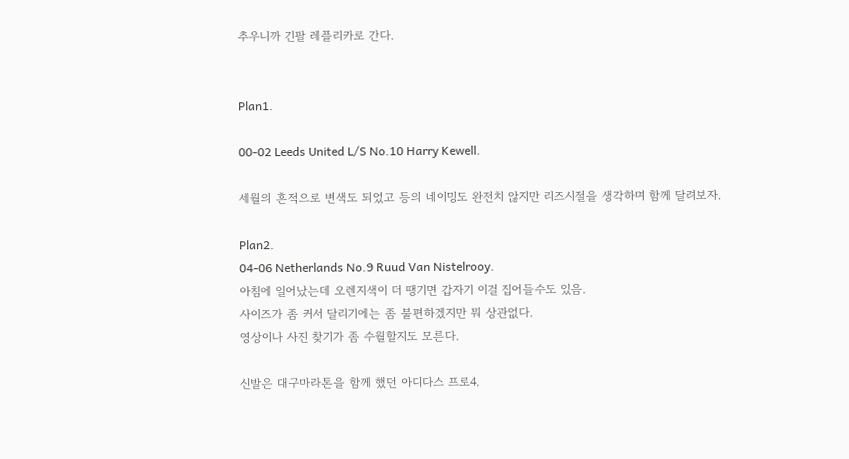추우니까 긴팔 레플리카로 간다.


Plan1.

00-02 Leeds United L/S No.10 Harry Kewell.

세월의 흔적으로 변색도 되었고 등의 네이밍도 완전치 않지만 리즈시절을 생각하며 함께 달려보자.

Plan2.
04-06 Netherlands No.9 Ruud Van Nistelrooy.
아침에 일어났는데 오렌지색이 더 땡기면 갑자기 이걸 집어들수도 있음.
사이즈가 좀 커서 달리기에는 좀 불편하겠지만 뭐 상관없다.
영상이나 사진 찾기가 좀 수월할지도 모른다.

신발은 대구마라톤을 함께 했던 아디다스 프로4.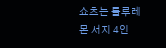쇼츠는 룰루레몬 서지 4인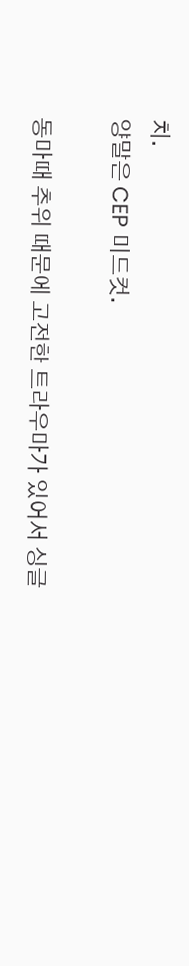치.
양말은 CEP 미드컷.

동마때 추위 때문에 고전한 트라우마가 있어서 싱글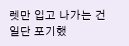렛만 입고 나가는 건 일단 포기했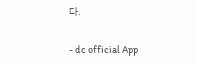다.

- dc official App